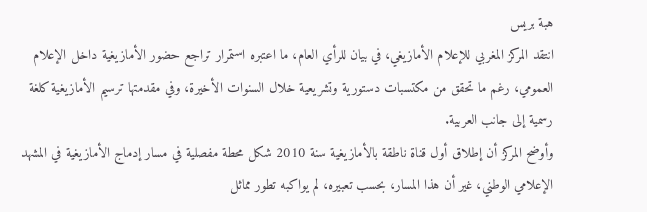هبة بريس
انتقد المركز المغربي للإعلام الأمازيغي، في بيان للرأي العام، ما اعتبره استمرار تراجع حضور الأمازيغية داخل الإعلام العمومي، رغم ما تحقق من مكتسبات دستورية وتشريعية خلال السنوات الأخيرة، وفي مقدمتها ترسيم الأمازيغية كلغة رسمية إلى جانب العربية.
وأوضح المركز أن إطلاق أول قناة ناطقة بالأمازيغية سنة 2010 شكل محطة مفصلية في مسار إدماج الأمازيغية في المشهد الإعلامي الوطني، غير أن هذا المسار، بحسب تعبيره، لم يواكبه تطور مماثل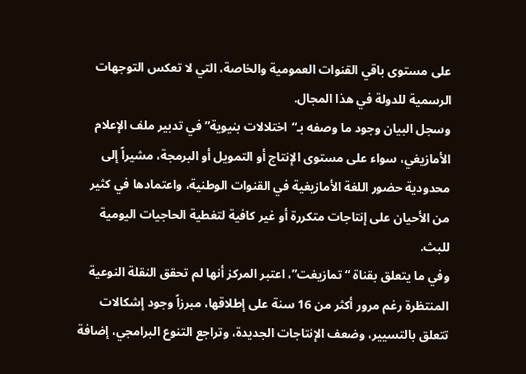على مستوى باقي القنوات العمومية والخاصة، التي لا تعكس التوجهات الرسمية للدولة في هذا المجال.
وسجل البيان وجود ما وصفه بـ“اختلالات بنيوية” في تدبير ملف الإعلام الأمازيغي، سواء على مستوى الإنتاج أو التمويل أو البرمجة، مشيراً إلى محدودية حضور اللغة الأمازيغية في القنوات الوطنية، واعتمادها في كثير من الأحيان على إنتاجات متكررة أو غير كافية لتغطية الحاجيات اليومية للبث.
وفي ما يتعلق بقناة “تمازيغت”، اعتبر المركز أنها لم تحقق النقلة النوعية المنتظرة رغم مرور أكثر من 16 سنة على إطلاقها، مبرزاً وجود إشكالات تتعلق بالتسيير، وضعف الإنتاجات الجديدة، وتراجع التنوع البرامجي، إضافة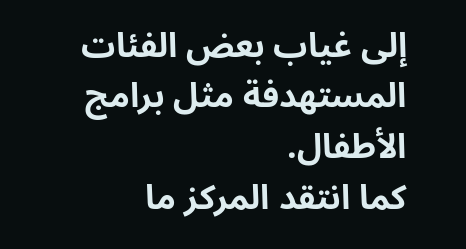إلى غياب بعض الفئات المستهدفة مثل برامج الأطفال.
كما انتقد المركز ما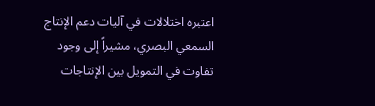اعتبره اختلالات في آليات دعم الإنتاج السمعي البصري، مشيراً إلى وجود تفاوت في التمويل بين الإنتاجات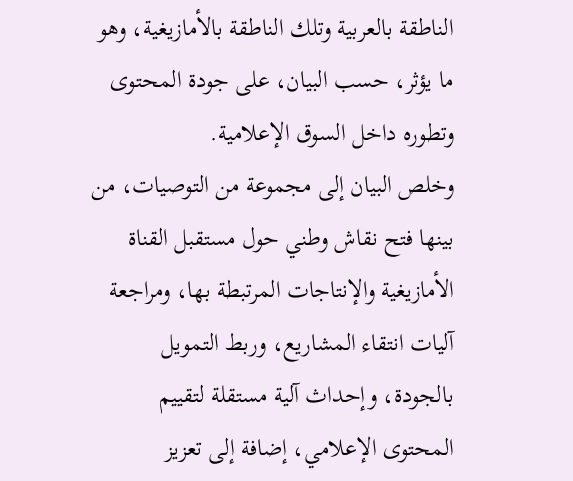الناطقة بالعربية وتلك الناطقة بالأمازيغية، وهو ما يؤثر، حسب البيان، على جودة المحتوى وتطوره داخل السوق الإعلامية.
وخلص البيان إلى مجموعة من التوصيات، من بينها فتح نقاش وطني حول مستقبل القناة الأمازيغية والإنتاجات المرتبطة بها، ومراجعة آليات انتقاء المشاريع، وربط التمويل بالجودة، وإحداث آلية مستقلة لتقييم المحتوى الإعلامي، إضافة إلى تعزيز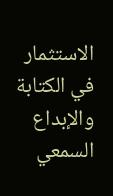الاستثمار في الكتابة والإبداع السمعي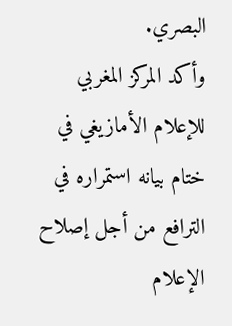البصري.
وأكد المركز المغربي للإعلام الأمازيغي في ختام بيانه استمراره في الترافع من أجل إصلاح الإعلام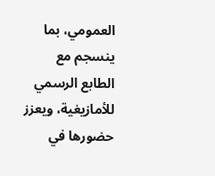العمومي، بما ينسجم مع الطابع الرسمي للأمازيغية، ويعزز حضورها في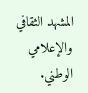المشهد الثقافي والإعلامي الوطني.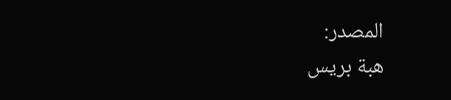المصدر:
هبة بريس